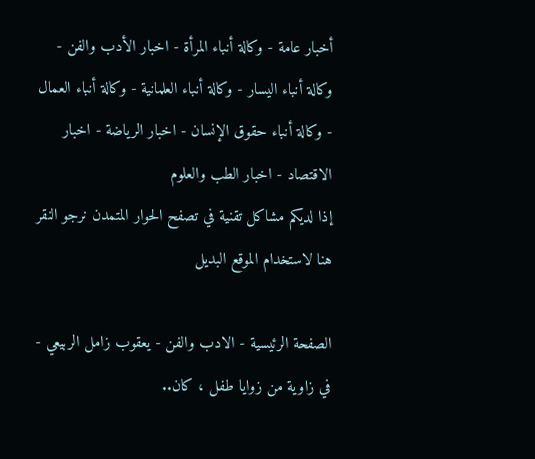أخبار عامة - وكالة أنباء المرأة - اخبار الأدب والفن - وكالة أنباء اليسار - وكالة أنباء العلمانية - وكالة أنباء العمال - وكالة أنباء حقوق الإنسان - اخبار الرياضة - اخبار الاقتصاد - اخبار الطب والعلوم
إذا لديكم مشاكل تقنية في تصفح الحوار المتمدن نرجو النقر هنا لاستخدام الموقع البديل

الصفحة الرئيسية - الادب والفن - يعقوب زامل الربيعي - في زاوية من زوايا طفل ، كان..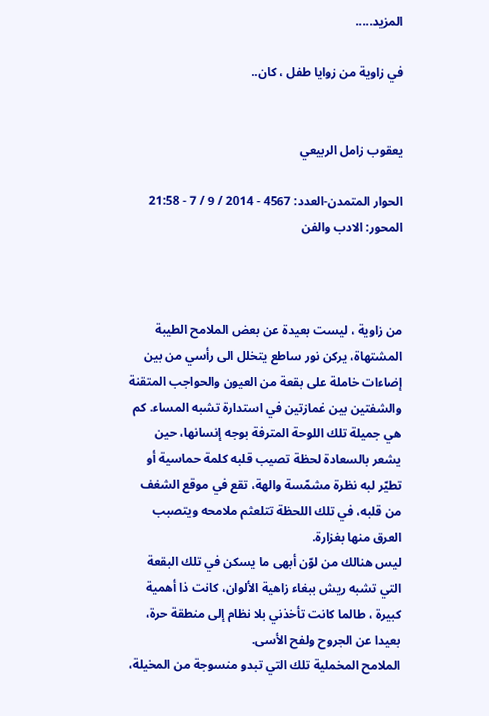المزيد.....

في زاوية من زوايا طفل ، كان..


يعقوب زامل الربيعي

الحوار المتمدن-العدد: 4567 - 2014 / 9 / 7 - 21:58
المحور: الادب والفن



من زاوية ، ليست بعيدة عن بعض الملامح الطيبة المشتهاة، يركن نور ساطع يتخلل الى رأسي من بين إضاءات خاملة على بقعة من العيون والحواجب المتقنة والشفتين بين غمازتين في استدارة تشبه المساء. كم هي جميلة تلك اللوحة المترفة بوجه إنسانها، حين يشعر بالسعادة لحظة تصيب قلبه كلمة حماسية أو تطيّر لبه نظرة مشمّسة والهة، تقع في موقع الشغف من قلبه، في تلك اللحظة تتلعثم ملامحه ويتصبب العرق منها بغزارة.
ليس هنالك من لوّن أبهى ما يسكن في تلك البقعة التي تشبه ريش ببغاء زاهية الألوان، كانت ذا أهمية كبيرة ، طالما كانت تأخذني بلا نظام إلى منطقة حرة، بعيدا عن الجروح ولفح الأسى.
الملامح المخملية تلك التي تبدو منسوجة من المخيلة،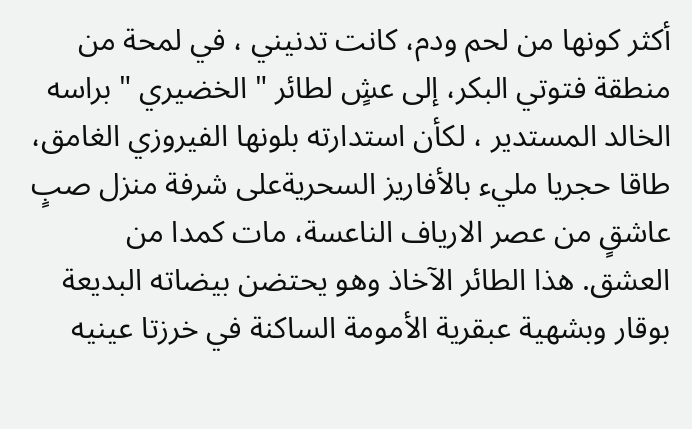أكثر كونها من لحم ودم، كانت تدنيني ، في لمحة من منطقة فتوتي البكر، إلى عشٍ لطائر " الخضيري " براسه الخالد المستدير ، لكأن استدارته بلونها الفيروزي الغامق، طاقا حجريا مليء بالأفاريز السحريةعلى شرفة منزل صبٍ عاشقٍ من عصر الارياف الناعسة، مات كمدا من العشق. هذا الطائر الآخاذ وهو يحتضن بيضاته البديعة بوقار وبشهية عبقرية الأمومة الساكنة في خرزتا عينيه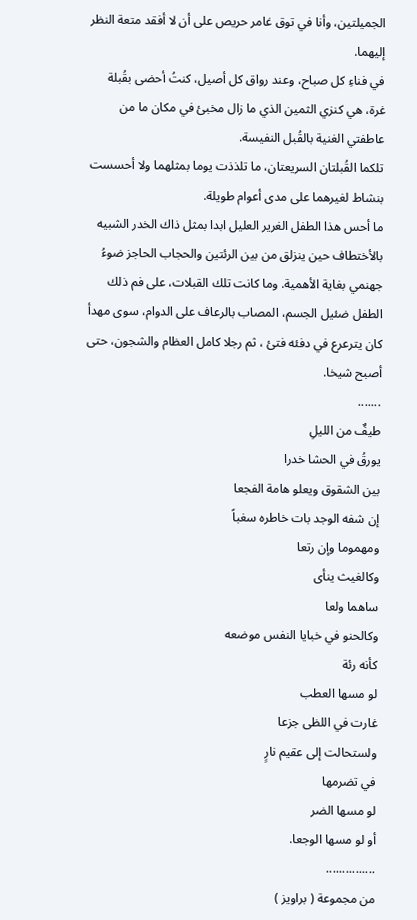الجميلتين، وأنا في توق غامر حريص على أن لا أفقد متعة النظر إليهما.
في فناءِ كل صباح، وعند رواق كل أصيل، كنتُ أحضى بقُبلة غرة، هي كنزي الثمين الذي ما زال مخبئ في مكان ما من عاطفتي الغنية بالقُبل النفيسة.
تلكما القُبلتان السريعتان، ما تلذذت يوما بمثلهما ولا أحسست بنشاط لغيرهما على مدى أعوام طويلة.
ما أحس هذا الطفل الغرير العليل ابدا بمثل ذاك الخدر الشبيه بالأختطاف حين ينزلق من بين الرئتين والحجاب الحاجز ضوءُ جهنمي بغاية الأهمية. وما كانت تلك القبلات، على فم ذلك الطفل ضئيل الجسم، المصاب بالرعاف على الدوام، سوى مهدأ كان يترعرع في دفئه فتئ ، ثم رجلا كامل العظام والشجون، حتى أصبح شيخا.
.......
طيفٌ من الليلِ
يورقُ في الحشا خدرا
بين الشقوق ويعلو هامة الفجعا
إن شفه الوجد بات خاطره سغباً
ومهموما وإن رتعا
وكالغيث ينأى
ساهما ولعا
وكالحنو في خبايا النفس موضعه
كأنه رئة
لو مسها العطب
غارت في اللظى جزعا
ولستحالت إلى عقيم نارٍ
في تضرمها
لو مسها الضر
أو لو مسها الوجعا.
...............
من مجموعة ( براويز )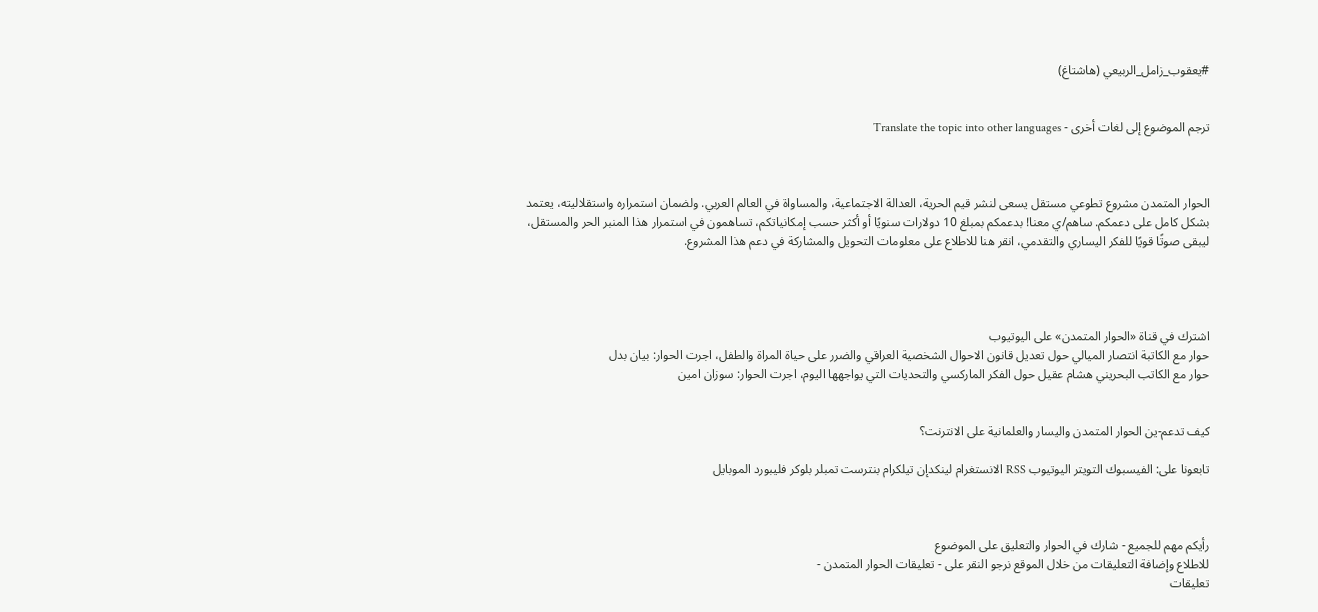#يعقوب_زامل_الربيعي (هاشتاغ)


ترجم الموضوع إلى لغات أخرى - Translate the topic into other languages



الحوار المتمدن مشروع تطوعي مستقل يسعى لنشر قيم الحرية، العدالة الاجتماعية، والمساواة في العالم العربي. ولضمان استمراره واستقلاليته، يعتمد بشكل كامل على دعمكم. ساهم/ي معنا! بدعمكم بمبلغ 10 دولارات سنويًا أو أكثر حسب إمكانياتكم، تساهمون في استمرار هذا المنبر الحر والمستقل، ليبقى صوتًا قويًا للفكر اليساري والتقدمي، انقر هنا للاطلاع على معلومات التحويل والمشاركة في دعم هذا المشروع.




اشترك في قناة «الحوار المتمدن» على اليوتيوب
حوار مع الكاتبة انتصار الميالي حول تعديل قانون الاحوال الشخصية العراقي والضرر على حياة المراة والطفل، اجرت الحوار: بيان بدل
حوار مع الكاتب البحريني هشام عقيل حول الفكر الماركسي والتحديات التي يواجهها اليوم، اجرت الحوار: سوزان امين


كيف تدعم-ين الحوار المتمدن واليسار والعلمانية على الانترنت؟

تابعونا على: الفيسبوك التويتر اليوتيوب RSS الانستغرام لينكدإن تيلكرام بنترست تمبلر بلوكر فليبورد الموبايل



رأيكم مهم للجميع - شارك في الحوار والتعليق على الموضوع
للاطلاع وإضافة التعليقات من خلال الموقع نرجو النقر على - تعليقات الحوار المتمدن -
تعليقات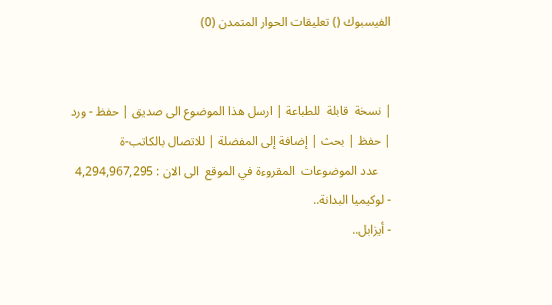الفيسبوك () تعليقات الحوار المتمدن (0)


| نسخة  قابلة  للطباعة | ارسل هذا الموضوع الى صديق | حفظ - ورد
| حفظ | بحث | إضافة إلى المفضلة | للاتصال بالكاتب-ة
    عدد الموضوعات  المقروءة في الموقع  الى الان : 4,294,967,295
- لوكيميا البدانة..
- أيزابل..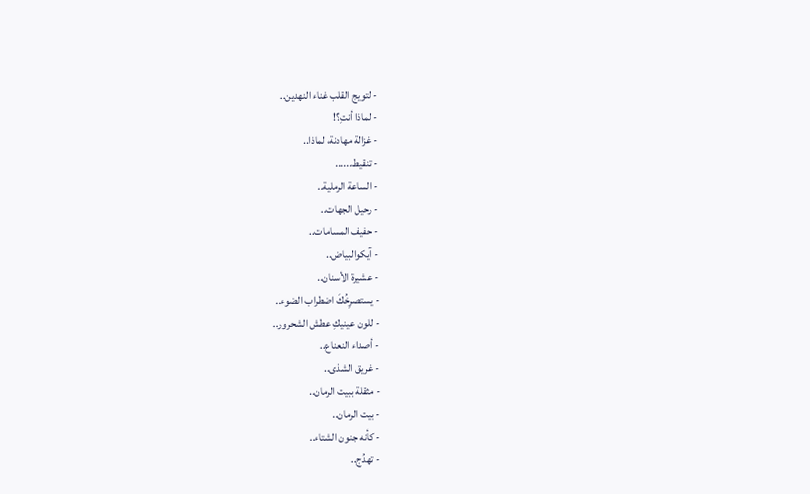- لتويج القلب غناء النهدين..
- لماذا أنتِ؟!
- غزالة مهادنة، لماذا..
- تنقيط......
- الساعة الرملية..
- رحيل الجهات..
- حفيف المسامات..
- آيكوالبياض..
- عشيرة الأسنان..
- يستصرِخُكَ اضطراب الضوء..
- للون عينيكِ عطش الشحرور..
- أصداء النعناع..
- غريق الشذى..
- مثقلة ببيت الرمان..
- بيت الرمان..
- كأنه جنون الشتاء..
- تهدُج..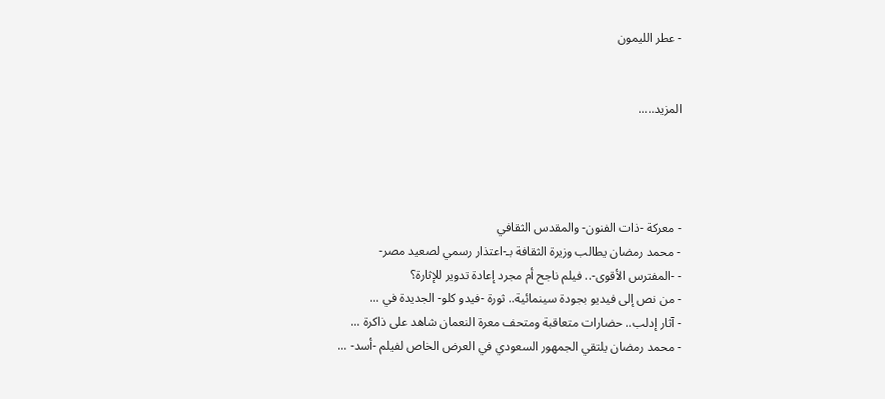- عطر الليمون


المزيد.....




- معركة -ذات الفنون- والمقدس الثقافي
- محمد رمضان يطالب وزيرة الثقافة بـ-اعتذار رسمي لصعيد مصر-
- -المفترس الأقوى-.. فيلم ناجح أم مجرد إعادة تدوير للإثارة؟
- من نص إلى فيديو بجودة سينمائية.. ثورة -فيدو كلو- الجديدة في ...
- آثار إدلب.. حضارات متعاقبة ومتحف معرة النعمان شاهد على ذاكرة ...
- محمد رمضان يلتقي الجمهور السعودي في العرض الخاص لفيلم -أسد- ...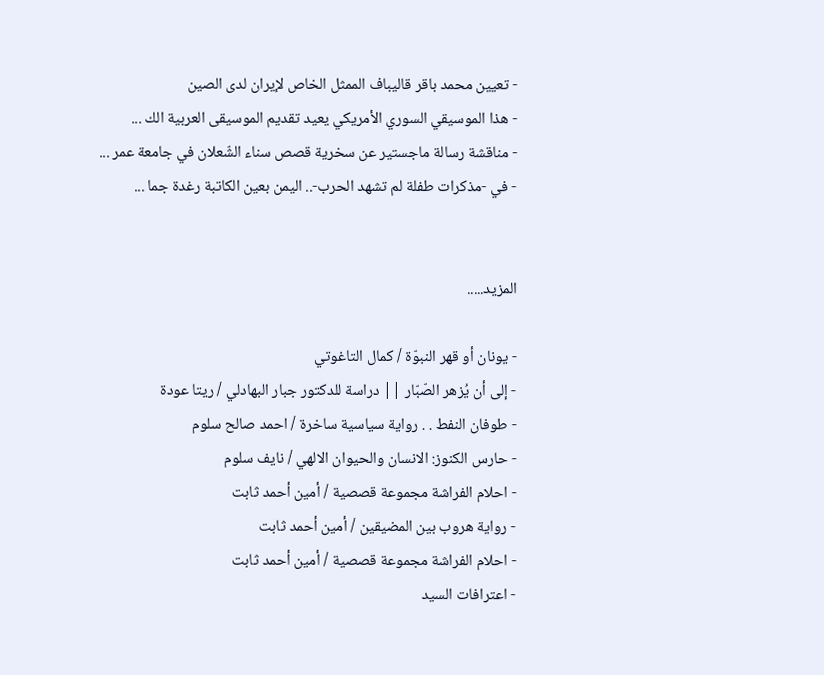- تعيين محمد باقر قاليباف الممثل الخاص لإيران لدى الصين
- هذا الموسيقي السوري الأمريكي يعيد تقديم الموسيقى العربية الك ...
- مناقشة رسالة ماجستير عن سخرية قصص سناء الشّعلان في جامعة عمر ...
- في -مذكرات طفلة لم تشهد الحرب-.. اليمن بعين الكاتبة رغدة جما ...


المزيد.....

- يونان أو قهر النبوّة / كمال التاغوتي
- إلى أن يُزهر الصّبّار || دراسة للدكتور جبار البهادلي / ريتا عودة
- طوفان النفط . . رواية سياسية ساخرة / احمد صالح سلوم
- حارس الكنوز: الانسان والحيوان الالهي / نايف سلوم
- احلام الفراشة مجموعة قصصية / أمين أحمد ثابت
- رواية هروب بين المضيقين / أمين أحمد ثابت
- احلام الفراشة مجموعة قصصية / أمين أحمد ثابت
- اعترافات السيد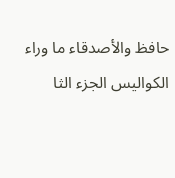حافظ والأصدقاء ما وراء الكواليس الجزء الثا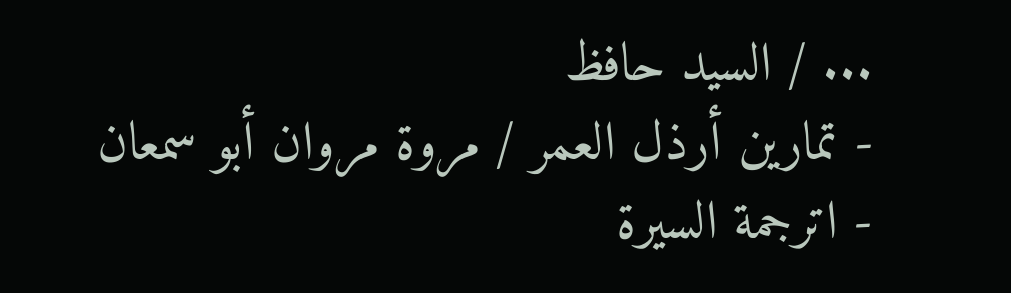... / السيد حافظ
- تمارين أرذل العمر / مروة مروان أبو سمعان
- اترجمة السيرة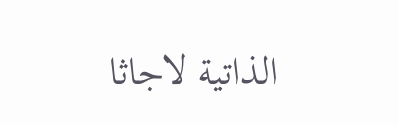الذاتية لاجاثا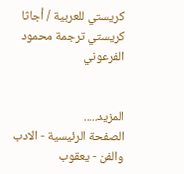كريستي للعربية / أجاثا كريستي ترجمة محمود الفرعوني


المزيد.....
الصفحة الرئيسية - الادب والفن - يعقوب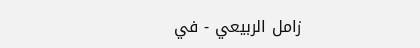زامل الربيعي - في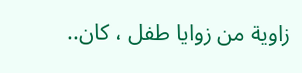زاوية من زوايا طفل ، كان..